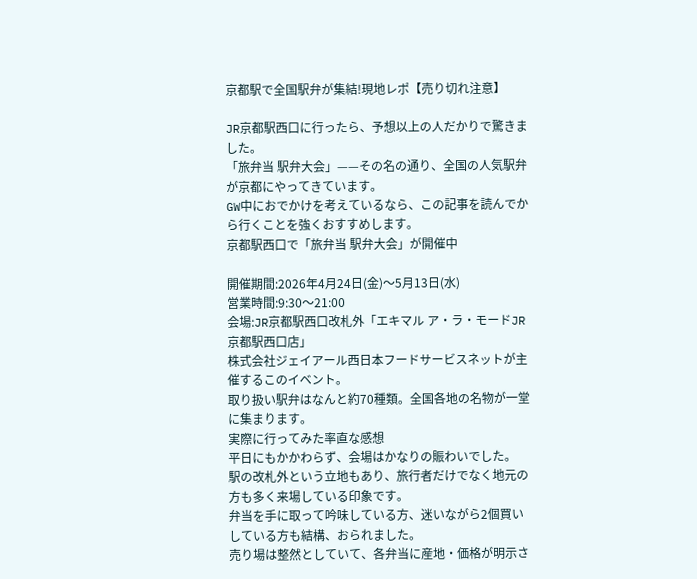京都駅で全国駅弁が集結!現地レポ【売り切れ注意】

JR京都駅西口に行ったら、予想以上の人だかりで驚きました。
「旅弁当 駅弁大会」——その名の通り、全国の人気駅弁が京都にやってきています。
GW中におでかけを考えているなら、この記事を読んでから行くことを強くおすすめします。
京都駅西口で「旅弁当 駅弁大会」が開催中

開催期間:2026年4月24日(金)〜5月13日(水)
営業時間:9:30〜21:00
会場:JR京都駅西口改札外「エキマル ア・ラ・モードJR京都駅西口店」
株式会社ジェイアール西日本フードサービスネットが主催するこのイベント。
取り扱い駅弁はなんと約70種類。全国各地の名物が一堂に集まります。
実際に行ってみた率直な感想
平日にもかかわらず、会場はかなりの賑わいでした。
駅の改札外という立地もあり、旅行者だけでなく地元の方も多く来場している印象です。
弁当を手に取って吟味している方、迷いながら2個買いしている方も結構、おられました。
売り場は整然としていて、各弁当に産地・価格が明示さ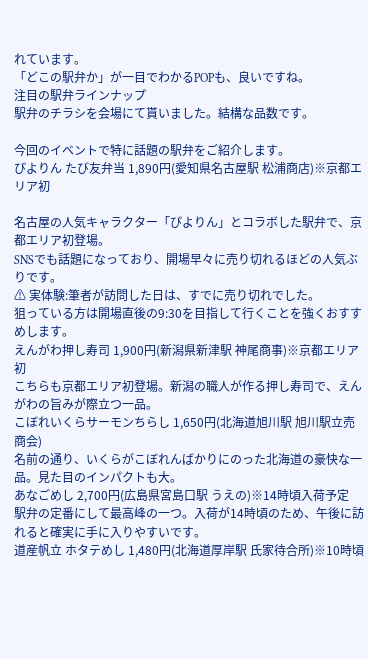れています。
「どこの駅弁か」が一目でわかるPOPも、良いですね。
注目の駅弁ラインナップ
駅弁のチラシを会場にて貰いました。結構な品数です。

今回のイベントで特に話題の駅弁をご紹介します。
ぴよりん たび友弁当 1,890円(愛知県名古屋駅 松浦商店)※京都エリア初

名古屋の人気キャラクター「ぴよりん」とコラボした駅弁で、京都エリア初登場。
SNSでも話題になっており、開場早々に売り切れるほどの人気ぶりです。
⚠ 実体験:筆者が訪問した日は、すでに売り切れでした。
狙っている方は開場直後の9:30を目指して行くことを強くおすすめします。
えんがわ押し寿司 1,900円(新潟県新津駅 神尾商事)※京都エリア初
こちらも京都エリア初登場。新潟の職人が作る押し寿司で、えんがわの旨みが際立つ一品。
こぼれいくらサーモンちらし 1,650円(北海道旭川駅 旭川駅立売商会)
名前の通り、いくらがこぼれんばかりにのった北海道の豪快な一品。見た目のインパクトも大。
あなごめし 2,700円(広島県宮島口駅 うえの)※14時頃入荷予定
駅弁の定番にして最高峰の一つ。入荷が14時頃のため、午後に訪れると確実に手に入りやすいです。
道産帆立 ホタテめし 1,480円(北海道厚岸駅 氏家待合所)※10時頃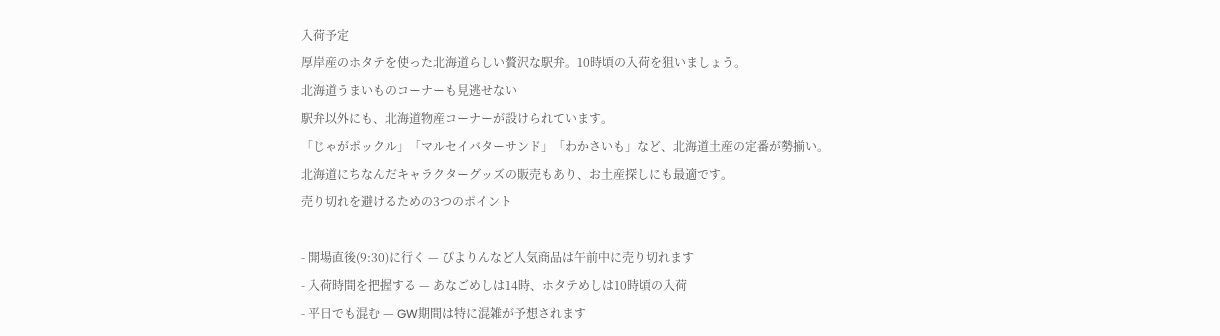入荷予定
厚岸産のホタテを使った北海道らしい贅沢な駅弁。10時頃の入荷を狙いましょう。
北海道うまいものコーナーも見逃せない
駅弁以外にも、北海道物産コーナーが設けられています。
「じゃがポックル」「マルセイバターサンド」「わかさいも」など、北海道土産の定番が勢揃い。
北海道にちなんだキャラクターグッズの販売もあり、お土産探しにも最適です。
売り切れを避けるための3つのポイント

- 開場直後(9:30)に行く — ぴよりんなど人気商品は午前中に売り切れます
- 入荷時間を把握する — あなごめしは14時、ホタテめしは10時頃の入荷
- 平日でも混む — GW期間は特に混雑が予想されます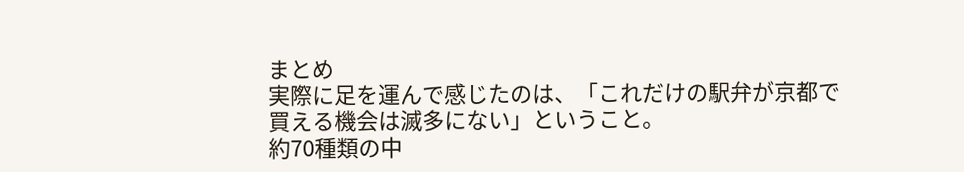まとめ
実際に足を運んで感じたのは、「これだけの駅弁が京都で買える機会は滅多にない」ということ。
約70種類の中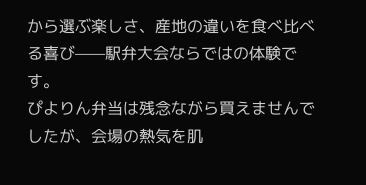から選ぶ楽しさ、産地の違いを食べ比べる喜び——駅弁大会ならではの体験です。
ぴよりん弁当は残念ながら買えませんでしたが、会場の熱気を肌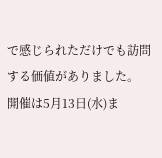で感じられただけでも訪問する価値がありました。
開催は5月13日(水)ま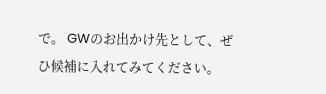で。 GWのお出かけ先として、ぜひ候補に入れてみてください。